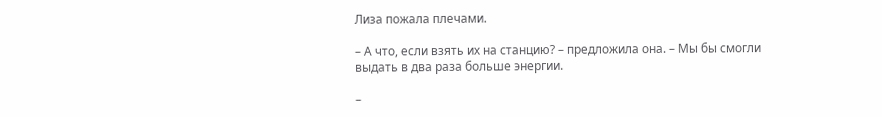Лиза пожала плечами.

– А что, если взять их на станцию? – предложила она. – Мы бы смогли выдать в два раза больше энергии.

–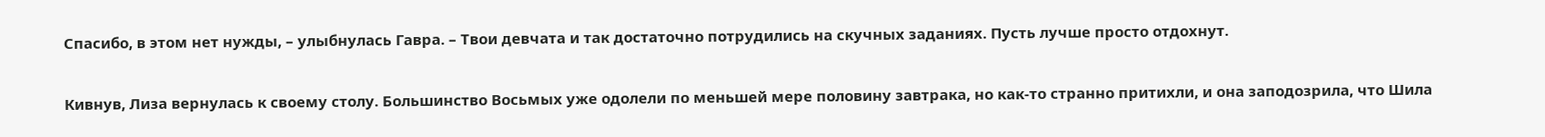Спасибо, в этом нет нужды, – улыбнулась Гавра. – Твои девчата и так достаточно потрудились на скучных заданиях. Пусть лучше просто отдохнут.

Кивнув, Лиза вернулась к своему столу. Большинство Восьмых уже одолели по меньшей мере половину завтрака, но как-то странно притихли, и она заподозрила, что Шила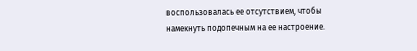воспользовалась ее отсутствием, чтобы намекнуть подопечным на ее настроение.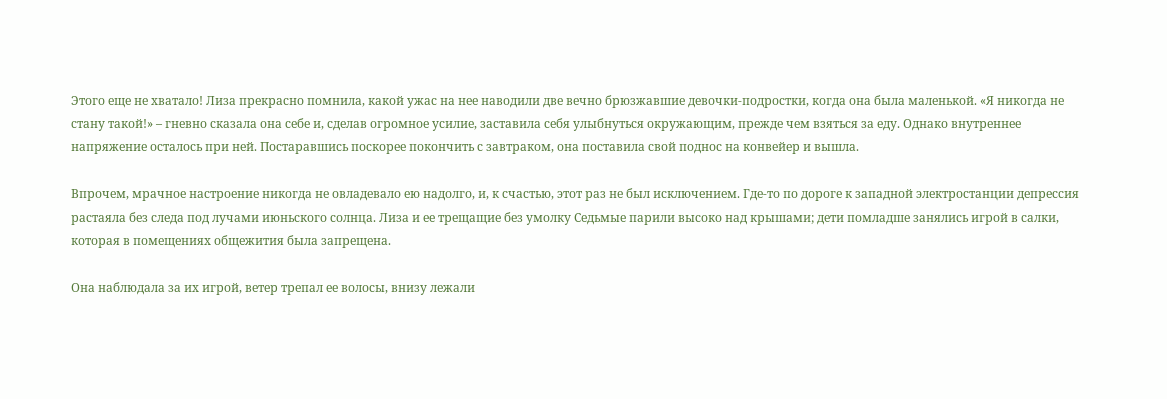Этого еще не хватало! Лиза прекрасно помнила, какой ужас на нее наводили две вечно брюзжавшие девочки-подростки, когда она была маленькой. «Я никогда не стану такой!» – гневно сказала она себе и, сделав огромное усилие, заставила себя улыбнуться окружающим, прежде чем взяться за еду. Однако внутреннее напряжение осталось при ней. Постаравшись поскорее покончить с завтраком, она поставила свой поднос на конвейер и вышла.

Впрочем, мрачное настроение никогда не овладевало ею надолго, и, к счастью, этот раз не был исключением. Где-то по дороге к западной электростанции депрессия растаяла без следа под лучами июньского солнца. Лиза и ее трещащие без умолку Седьмые парили высоко над крышами; дети помладше занялись игрой в салки, которая в помещениях общежития была запрещена.

Она наблюдала за их игрой, ветер трепал ее волосы, внизу лежали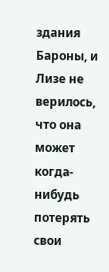здания Бароны, и Лизе не верилось, что она может когда-нибудь потерять свои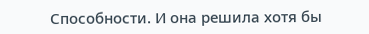Способности. И она решила хотя бы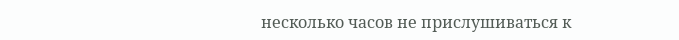несколько часов не прислушиваться к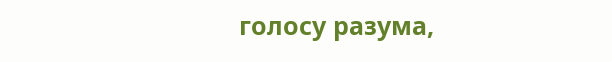голосу разума,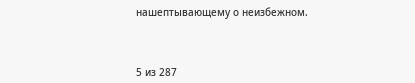нашептывающему о неизбежном.



5 из 287